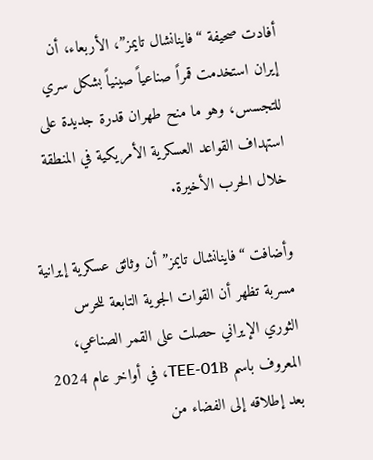أفادت صحيفة “فاينانشال تايمز”، الأربعاء، أن إيران استخدمت قمراً صناعياً صينياً بشكل سري للتجسس، وهو ما منح طهران قدرة جديدة على استهداف القواعد العسكرية الأمريكية في المنطقة خلال الحرب الأخيرة.

وأضافت “فاينانشال تايمز” أن وثائق عسكرية إيرانية مسربة تظهر أن القوات الجوية التابعة للحرس الثوري الإيراني حصلت على القمر الصناعي، المعروف باسم TEE-01B، في أواخر عام 2024 بعد إطلاقه إلى الفضاء من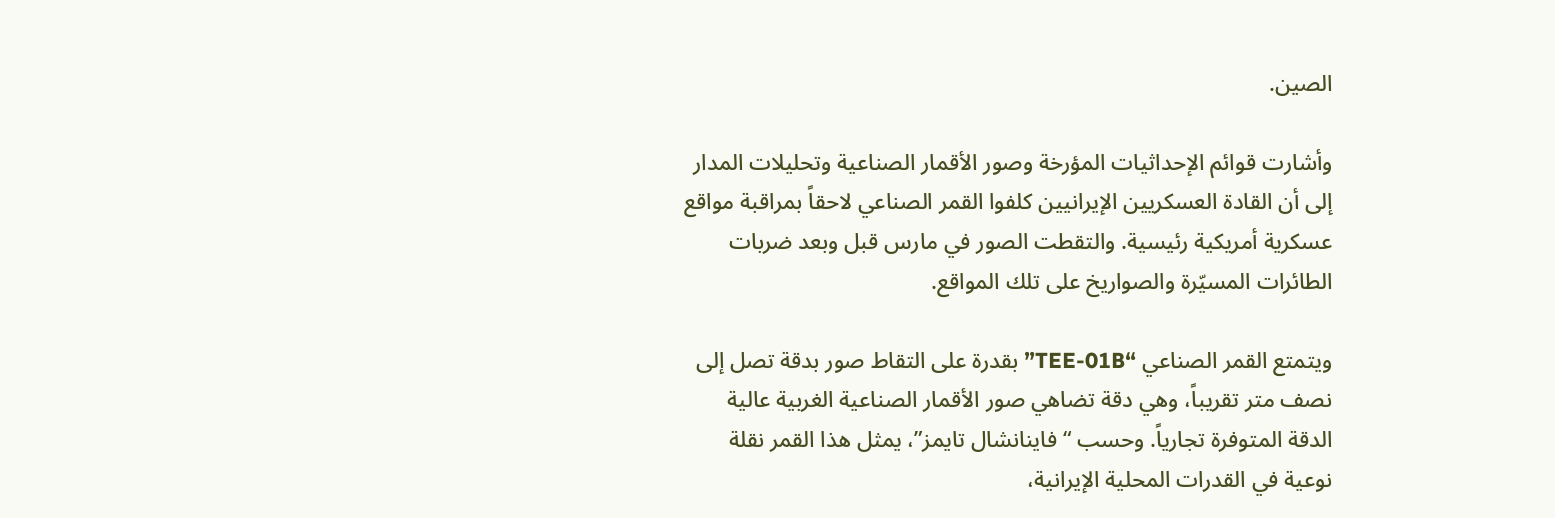الصين.

وأشارت قوائم الإحداثيات المؤرخة وصور الأقمار الصناعية وتحليلات المدار إلى أن القادة العسكريين الإيرانيين كلفوا القمر الصناعي لاحقاً بمراقبة مواقع عسكرية أمريكية رئيسية. والتقطت الصور في مارس قبل وبعد ضربات الطائرات المسيّرة والصواريخ على تلك المواقع.

ويتمتع القمر الصناعي “TEE-01B” بقدرة على التقاط صور بدقة تصل إلى نصف متر تقريباً، وهي دقة تضاهي صور الأقمار الصناعية الغربية عالية الدقة المتوفرة تجارياً. وحسب “فاينانشال تايمز”، يمثل هذا القمر نقلة نوعية في القدرات المحلية الإيرانية،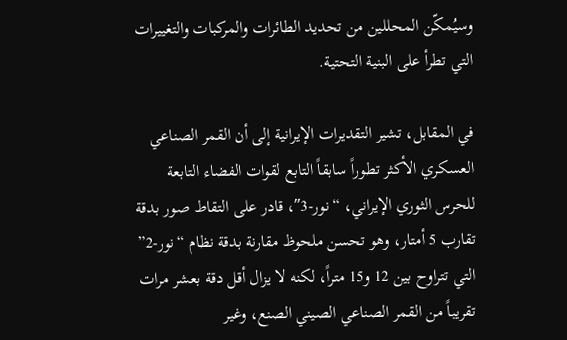وسيُمكّن المحللين من تحديد الطائرات والمركبات والتغييرات التي تطرأ على البنية التحتية.

في المقابل، تشير التقديرات الإيرانية إلى أن القمر الصناعي العسكري الأكثر تطوراً سابقاً التابع لقوات الفضاء التابعة للحرس الثوري الإيراني، “نور-3″، قادر على التقاط صور بدقة تقارب 5 أمتار، وهو تحسن ملحوظ مقارنة بدقة نظام “نور-2” التي تتراوح بين 12 و15 متراً، لكنه لا يزال أقل دقة بعشر مرات تقريباً من القمر الصناعي الصيني الصنع، وغير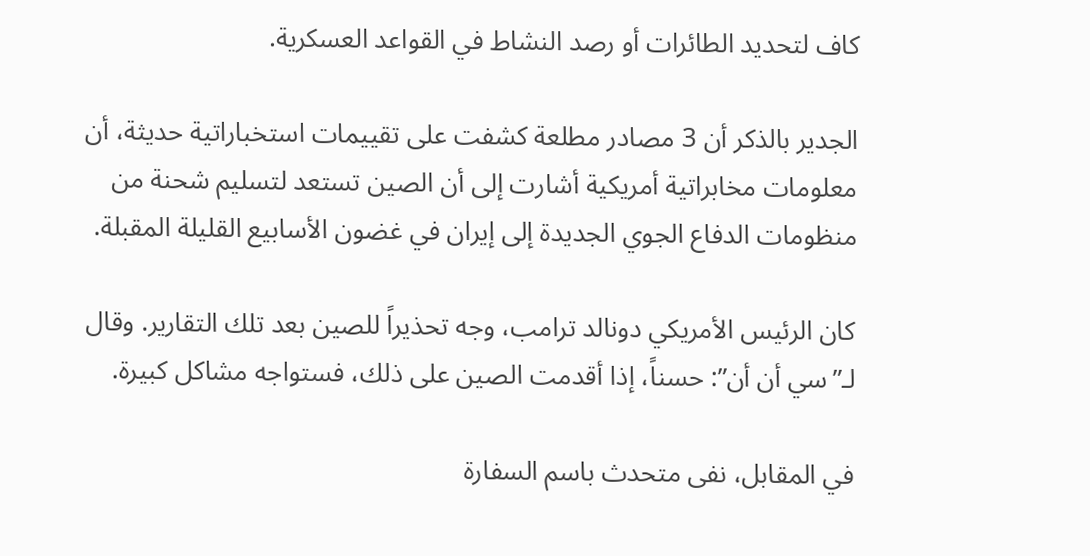كاف لتحديد الطائرات أو رصد النشاط في القواعد العسكرية.

الجدير بالذكر أن 3 مصادر مطلعة كشفت على تقييمات استخباراتية حديثة، أن معلومات مخابراتية أمريكية أشارت إلى أن الصين تستعد لتسليم شحنة من منظومات الدفاع الجوي الجديدة إلى إيران في غضون الأسابيع القليلة المقبلة.

كان الرئيس الأمريكي دونالد ترامب، وجه تحذيراً للصين بعد تلك التقارير. وقال لـ”سي أن أن”: حسناً، إذا أقدمت الصين على ذلك، فستواجه مشاكل كبيرة.

في المقابل، نفى متحدث باسم السفارة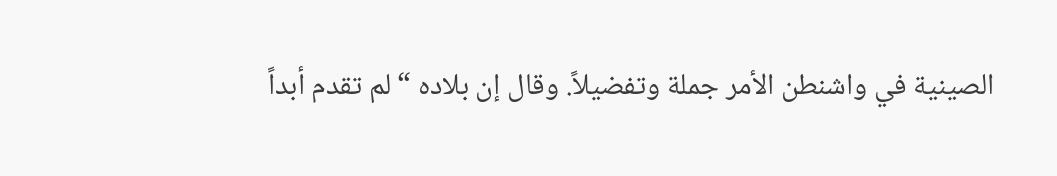الصينية في واشنطن الأمر جملة وتفضيلاً. وقال إن بلاده “لم تقدم أبداً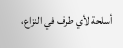أسلحة لأي طرف في النزاع،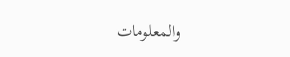والمعلومات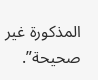المذكورة غير صحيحة”.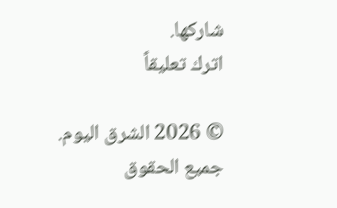شاركها.
اترك تعليقاً

© 2026 الشرق اليوم. جميع الحقوق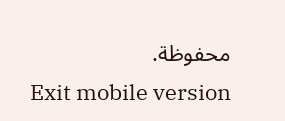محفوظة.
Exit mobile version